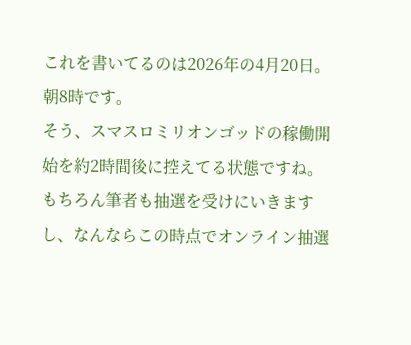これを書いてるのは2026年の4月20日。朝8時です。
そう、スマスロミリオンゴッドの稼働開始を約2時間後に控えてる状態ですね。
もちろん筆者も抽選を受けにいきますし、なんならこの時点でオンライン抽選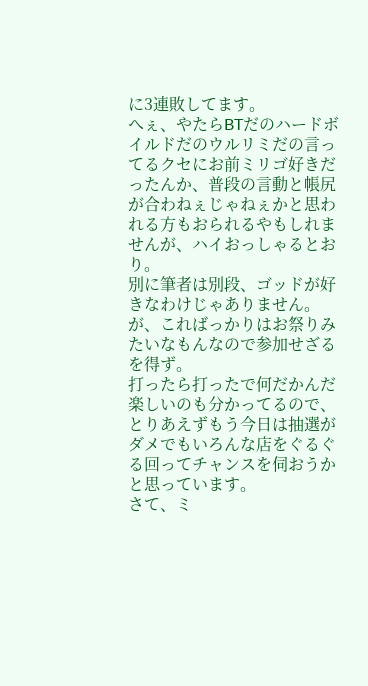に3連敗してます。
へぇ、やたらBTだのハードボイルドだのウルリミだの言ってるクセにお前ミリゴ好きだったんか、普段の言動と帳尻が合わねぇじゃねぇかと思われる方もおられるやもしれませんが、ハイおっしゃるとおり。
別に筆者は別段、ゴッドが好きなわけじゃありません。
が、こればっかりはお祭りみたいなもんなので参加せざるを得ず。
打ったら打ったで何だかんだ楽しいのも分かってるので、とりあえずもう今日は抽選がダメでもいろんな店をぐるぐる回ってチャンスを伺おうかと思っています。
さて、ミ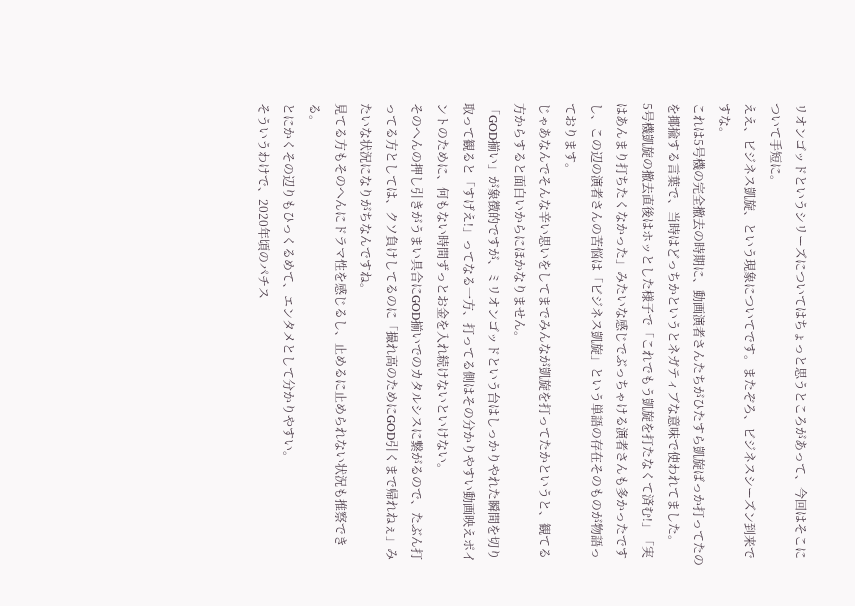リオンゴッドというシリーズについてはちょっと思うところがあって、今回はそこについて手短に。
ええ、ビジネス凱旋、という現象についてです。またぞろ、ビジネスシーズン到来ですな。
これは5号機の完全撤去の時期に、動画演者さんたちがひたすら凱旋ばっか打ってたのを揶揄する言葉で、当時はどっちかというとネガティブな意味で使われてました。
5号機凱旋の撤去直後はホッとした様子で「これでもう凱旋を打たなくて済む!」「実はあんまり打ちたくなかった」みたいな感じでぶっちゃける演者さんも多かったですし、この辺の演者さんの苦悩は「ビジネス凱旋」という単語の存在そのものが物語っております。
じゃあなんでそんな辛い思いをしてまでみんなが凱旋を打ってたかというと、観てる方からすると面白いからにほかなりません。
「GOD揃い」が象徴的ですが、ミリオンゴッドという台はしっかりやれた瞬間を切り取って観ると「すげえ!」ってなる一方、打ってる側はその分かりやすい動画映えポイントのために、何もない時間ずっとお金を入れ続けないといけない。
そのへんの押し引きがうまい具合にGOD揃いでのカタルシスに繋がるので、たぶん打ってる方としては、クソ負けしてるのに「撮れ高のためにGOD引くまで帰れねぇ」みたいな状況になりがちなんですね。
見てる方もそのへんにドラマ性を感じるし、止めるに止められない状況も推察できる。
とにかくその辺りもひっくるめて、エンタメとして分かりやすい。
そういうわけで、2020年頃のパチス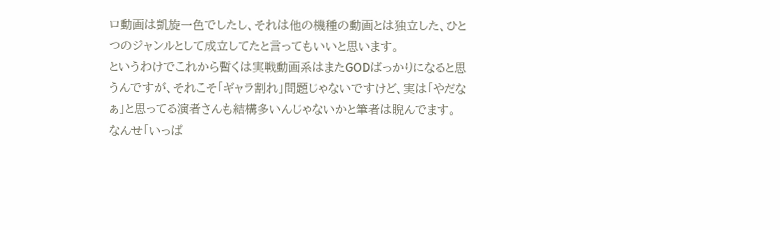ロ動画は凱旋一色でしたし、それは他の機種の動画とは独立した、ひとつのジャンルとして成立してたと言ってもいいと思います。
というわけでこれから暫くは実戦動画系はまたGODばっかりになると思うんですが、それこそ「ギャラ割れ」問題じゃないですけど、実は「やだなぁ」と思ってる演者さんも結構多いんじゃないかと筆者は睨んでます。
なんせ「いっぱ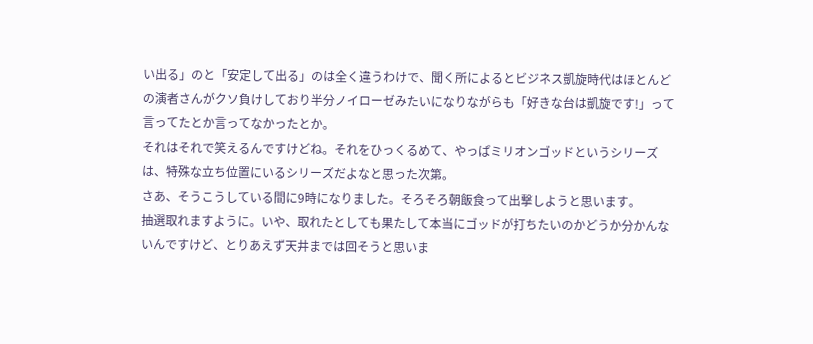い出る」のと「安定して出る」のは全く違うわけで、聞く所によるとビジネス凱旋時代はほとんどの演者さんがクソ負けしており半分ノイローゼみたいになりながらも「好きな台は凱旋です!」って言ってたとか言ってなかったとか。
それはそれで笑えるんですけどね。それをひっくるめて、やっぱミリオンゴッドというシリーズは、特殊な立ち位置にいるシリーズだよなと思った次第。
さあ、そうこうしている間に9時になりました。そろそろ朝飯食って出撃しようと思います。
抽選取れますように。いや、取れたとしても果たして本当にゴッドが打ちたいのかどうか分かんないんですけど、とりあえず天井までは回そうと思いま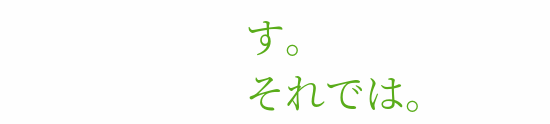す。
それでは。